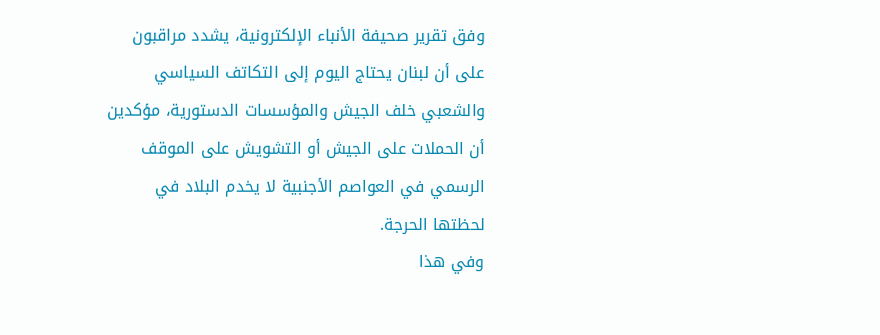وفق تقرير صحيفة الأنباء الإلكترونية، يشدد مراقبون على أن لبنان يحتاج اليوم إلى التكاتف السياسي والشعبي خلف الجيش والمؤسسات الدستورية، مؤكدين أن الحملات على الجيش أو التشويش على الموقف الرسمي في العواصم الأجنبية لا يخدم البلاد في لحظتها الحرجة.
وفي هذا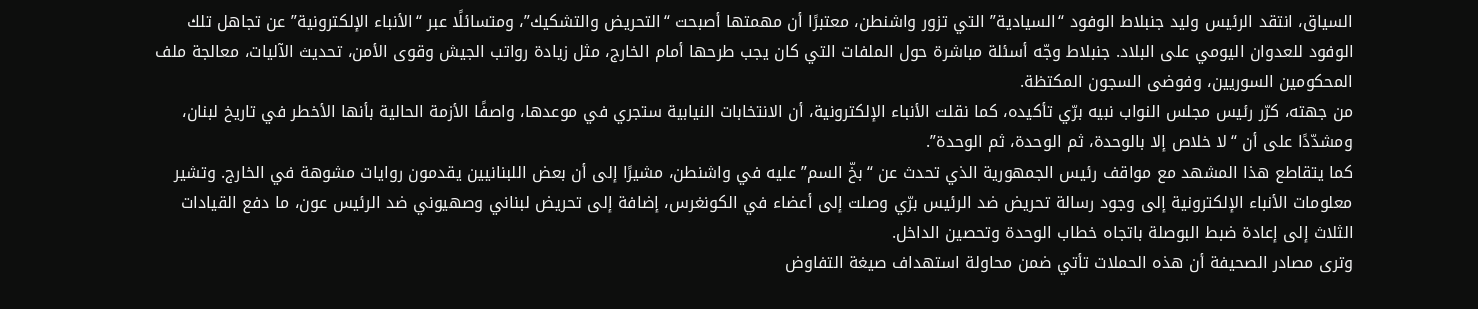السياق، انتقد الرئيس وليد جنبلاط الوفود “السيادية” التي تزور واشنطن، معتبرًا أن مهمتها أصبحت “التحريض والتشكيك”، ومتسائلًا عبر “الأنباء الإلكترونية” عن تجاهل تلك الوفود للعدوان اليومي على البلاد. جنبلاط وجّه أسئلة مباشرة حول الملفات التي كان يجب طرحها أمام الخارج، مثل زيادة رواتب الجيش وقوى الأمن، تحديث الآليات، معالجة ملف المحكومين السوريين، وفوضى السجون المكتظة.
من جهته، كرّر رئيس مجلس النواب نبيه برّي تأكيده، كما نقلت الأنباء الإلكترونية، أن الانتخابات النيابية ستجري في موعدها، واصفًا الأزمة الحالية بأنها الأخطر في تاريخ لبنان، ومشدّدًا على أن “لا خلاص إلا بالوحدة، ثم الوحدة، ثم الوحدة”.
كما يتقاطع هذا المشهد مع مواقف رئيس الجمهورية الذي تحدث عن “بخّ السم” عليه في واشنطن، مشيرًا إلى أن بعض اللبنانيين يقدمون روايات مشوهة في الخارج. وتشير معلومات الأنباء الإلكترونية إلى وجود رسالة تحريض ضد الرئيس برّي وصلت إلى أعضاء في الكونغرس، إضافة إلى تحريض لبناني وصهيوني ضد الرئيس عون، ما دفع القيادات الثلاث إلى إعادة ضبط البوصلة باتجاه خطاب الوحدة وتحصين الداخل.
وترى مصادر الصحيفة أن هذه الحملات تأتي ضمن محاولة استهداف صيغة التفاوض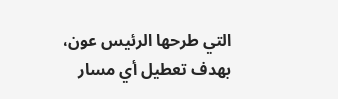التي طرحها الرئيس عون، بهدف تعطيل أي مسار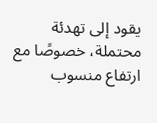يقود إلى تهدئة محتملة، خصوصًا مع ارتفاع منسوب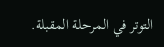التوتر في المرحلة المقبلة.